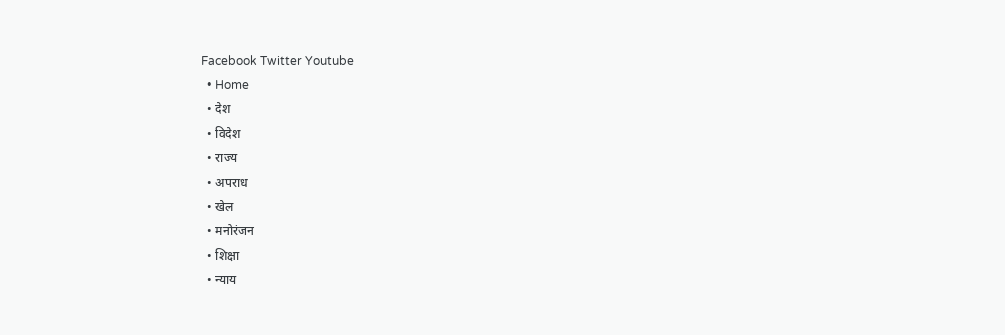Facebook Twitter Youtube
  • Home
  • देश
  • विदेश
  • राज्य
  • अपराध
  • खेल
  • मनोरंजन
  • शिक्षा
  • न्याय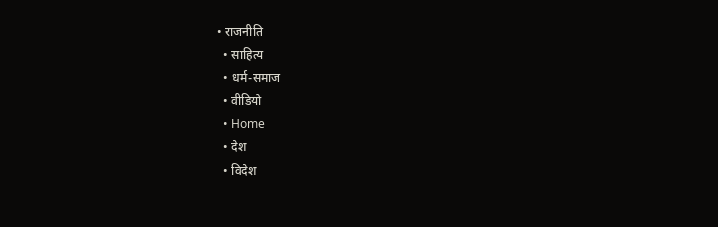• राजनीति
  • साहित्य
  • धर्म-समाज
  • वीडियो
  • Home
  • देश
  • विदेश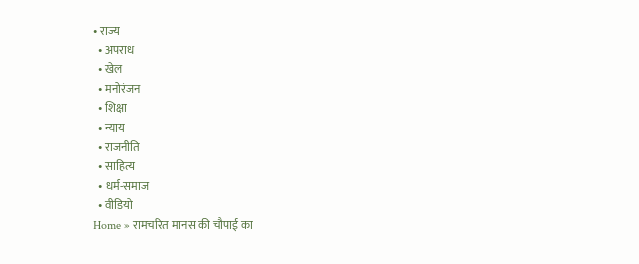• राज्य
  • अपराध
  • खेल
  • मनोरंजन
  • शिक्षा
  • न्याय
  • राजनीति
  • साहित्य
  • धर्म-समाज
  • वीडियो
Home » रामचरित मानस की चौपाई का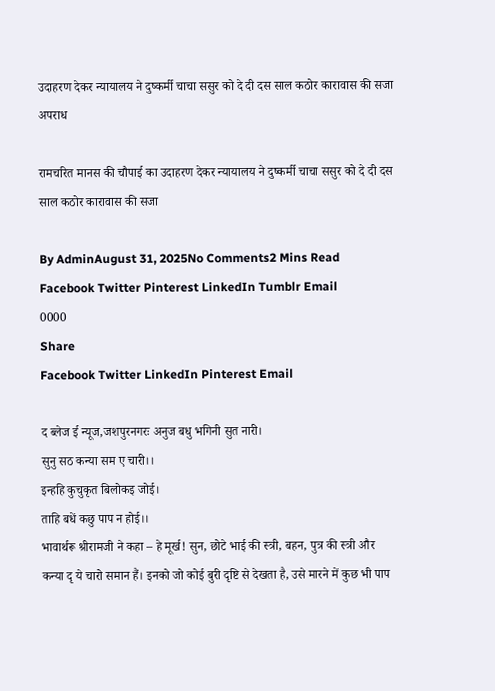उदाहरण देकर न्यायालय ने दुष्कर्मी चाचा ससुर को दे दी दस साल कठोर कारावास की सजा
अपराध

रामचरित मानस की चौपाई का उदाहरण देकर न्यायालय ने दुष्कर्मी चाचा ससुर को दे दी दस साल कठोर कारावास की सजा

By AdminAugust 31, 2025No Comments2 Mins Read
Facebook Twitter Pinterest LinkedIn Tumblr Email
0000
Share
Facebook Twitter LinkedIn Pinterest Email

द ब्लेज ई न्यूज,जशपुरनगरः अनुज बधु भगिनी सुत नारी।
सुनु सठ कन्या सम ए चारी।।
इन्हहि कुचुकृत बिलोकइ जोई।
ताहि बधें कछु पाप न होई।।
भावार्थरू श्रीरामजी ने कहा – हे मूर्ख! सुन, छोटे भाई की स्त्री, बहन, पुत्र की स्त्री और कन्या दृ ये चारो समान हैं। इनको जो कोई बुरी दृष्टि से देखता है, उसे मारने में कुछ भी पाप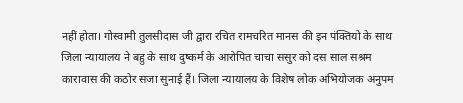नहीं होता। गोस्वामी तुलसीदास जी द्वारा रचित रामचरित मानस की इन पंक्तियो के साथ जिला न्यायालय ने बहु के साथ दुष्कर्म के आरोपित चाचा ससुर को दस साल सश्रम कारावास की कठोर सजा सुनाई हैं। जिला न्यायालय के विशेष लोक अभियोजक अनुपम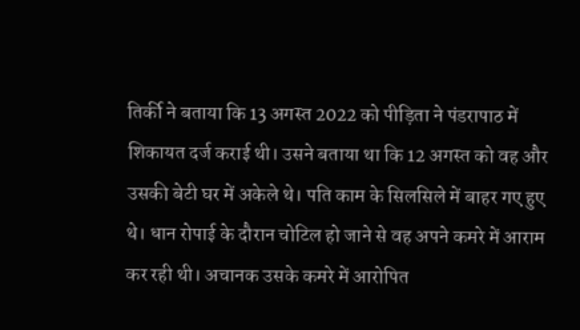तिर्की ने बताया कि 13 अगस्त 2022 को पीड़िता ने पंडरापाठ में शिकायत दर्ज कराई थी। उसने बताया था कि 12 अगस्त को वह और उसकी बेटी घर में अकेले थे। पति काम के सिलसिले में बाहर गए हुए थे। धान रोपाई के दौरान चोटिल हो जाने से वह अपने कमरे में आराम कर रही थी। अचानक उसके कमरे में आरोपित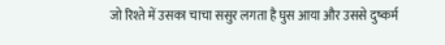जो रिश्ते में उसका चाचा ससुर लगता है घुस आया और उससे दुष्कर्म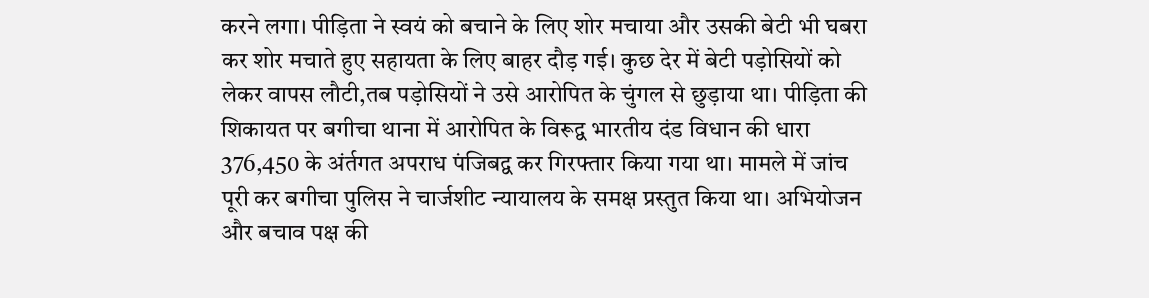करने लगा। पीड़िता ने स्वयं को बचाने के लिए शोर मचाया और उसकी बेटी भी घबरा कर शोर मचाते हुए सहायता के लिए बाहर दौड़ गई। कुछ देर में बेटी पड़ोसियों को लेकर वापस लौटी,तब पड़ोसियों ने उसे आरोपित के चुंगल से छुड़ाया था। पीड़िता की शिकायत पर बगीचा थाना में आरोपित के विरूद्व भारतीय दंड विधान की धारा 376,450 के अंर्तगत अपराध पंजिबद्व कर गिरफ्तार किया गया था। मामले में जांच पूरी कर बगीचा पुलिस ने चार्जशीट न्यायालय के समक्ष प्रस्तुत किया था। अभियोजन और बचाव पक्ष की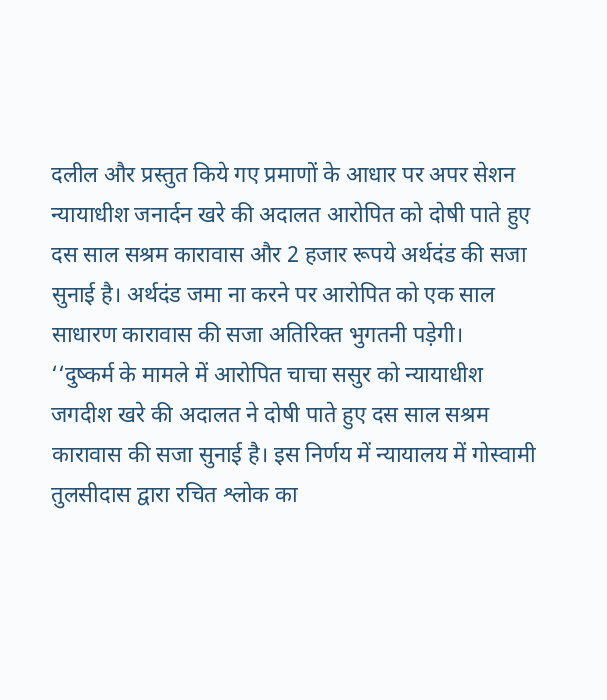दलील और प्रस्तुत किये गए प्रमाणों के आधार पर अपर सेशन न्यायाधीश जनार्दन खरे की अदालत आरोपित को दोषी पाते हुए दस साल सश्रम कारावास और 2 हजार रूपये अर्थदंड की सजा सुनाई है। अर्थदंड जमा ना करने पर आरोपित को एक साल साधारण कारावास की सजा अतिरिक्त भुगतनी पड़ेगी।
‘‘दुष्कर्म के मामले में आरोपित चाचा ससुर को न्यायाधीश जगदीश खरे की अदालत ने दोषी पाते हुए दस साल सश्रम कारावास की सजा सुनाई है। इस निर्णय में न्यायालय में गोस्वामी तुलसीदास द्वारा रचित श्लोक का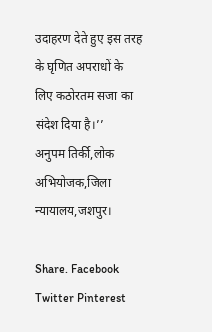उदाहरण देते हुए इस तरह के घृणित अपराधों के लिए कठोरतम सजा का संदेश दिया है।’’
अनुपम तिर्की,लोक अभियोजक,जिला न्यायालय,जशपुर।

Share. Facebook Twitter Pinterest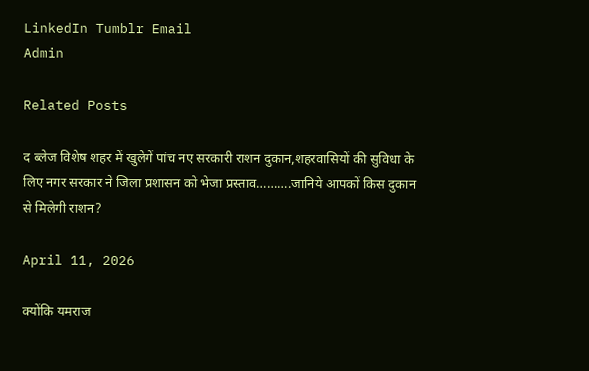LinkedIn Tumblr Email
Admin

Related Posts

द ब्लेज विशेष शहर में खुलेगें पांच नए सरकारी राशन दुकान,शहरवासियों की सुविधा के लिए नगर सरकार ने जिला प्रशासन को भेजा प्रस्ताव……….जानिये आपकों किस दुकान से मिलेगी राशन?

April 11, 2026

क्योंकि यमराज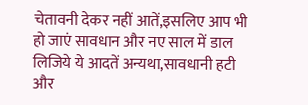चेतावनी देकर नहीं आतें,इसलिए आप भी हो जाएं सावधान और नए साल में डाल लिजिये ये आदतें अन्यथा,सावधानी हटी और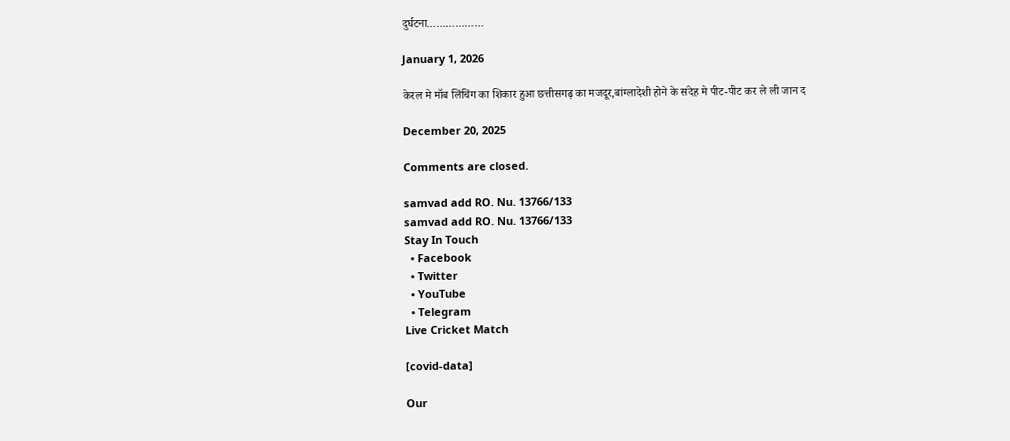दुर्घटना………………

January 1, 2026

केरल मे मॉब लिंचिंग का शिकार हुआ छत्तीसगढ़ का मजदूर,बांग्लादेशी होने के संदेह मे पीट-पीट कर ले ली जान द

December 20, 2025

Comments are closed.

samvad add RO. Nu. 13766/133
samvad add RO. Nu. 13766/133
Stay In Touch
  • Facebook
  • Twitter
  • YouTube
  • Telegram
Live Cricket Match

[covid-data]

Our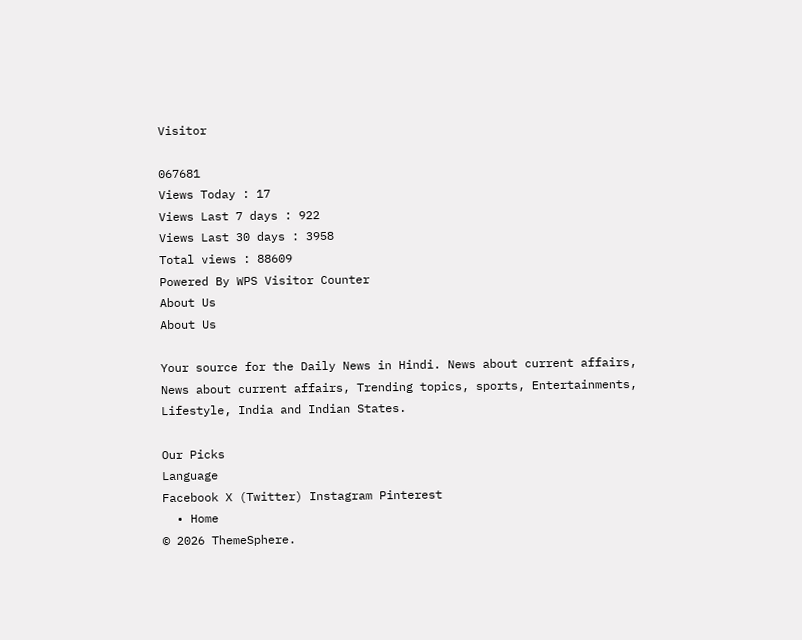Visitor

067681
Views Today : 17
Views Last 7 days : 922
Views Last 30 days : 3958
Total views : 88609
Powered By WPS Visitor Counter
About Us
About Us

Your source for the Daily News in Hindi. News about current affairs, News about current affairs, Trending topics, sports, Entertainments, Lifestyle, India and Indian States.

Our Picks
Language
Facebook X (Twitter) Instagram Pinterest
  • Home
© 2026 ThemeSphere.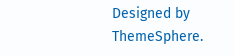Designed by ThemeSphere.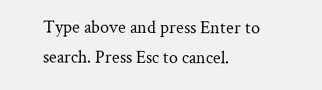Type above and press Enter to search. Press Esc to cancel.